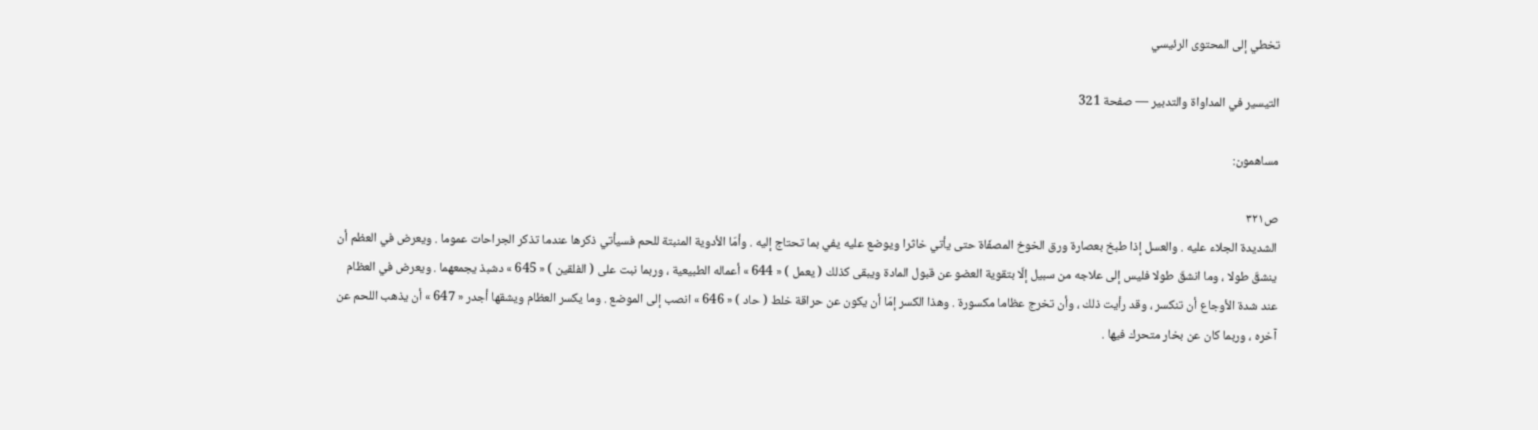تخطي إلى المحتوى الرئيسي

التيسير في المداواة والتدبير — صفحة 321

مساهمون:

ص٣٢١
الشديدة الجلاء عليه . والعسل إذا طبخ بعصارة ورق الخوخ المصفّاة حتى يأتي خاثرا ويوضع عليه يفي بما تحتاج إليه . وأمّا الأدوية المنبتة للحم فسيأتي ذكرها عندما تذكر الجراحات عموما . ويعرض في العظم أن ينشقّ طولا ، وما انشقّ طولا فليس إلى علاجه من سبيل إلّا بتقوية العضو عن قبول المادة ويبقى كذلك ( يعمل ) « 644 » أعماله الطبيعية ، وربما نبت على ( الفلقين ) « 645 » دشبذ يجمعهما . ويعرض في العظام عند شدة الأوجاع أن تنكسر ، وقد رأيت ذلك ، وأن تخرج عظاما مكسورة . وهذا الكسر إمّا أن يكون عن حراقة خلط ( حاد ) « 646 » انصب إلى الموضع . وما يكسر العظام ويشقها أجدر « 647 » أن يذهب اللحم عن آخره ، وربما كان عن بخار متحرك فيها .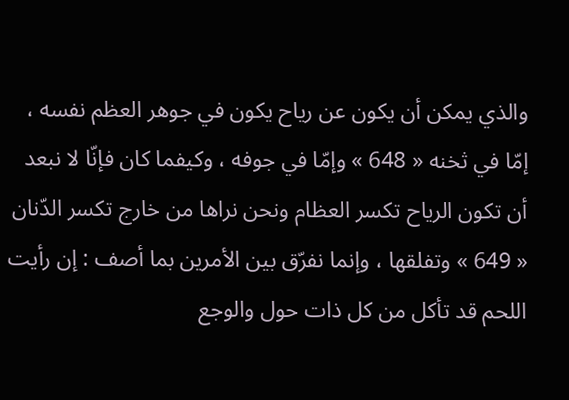والذي يمكن أن يكون عن رياح يكون في جوهر العظم نفسه ، إمّا في ثخنه « 648 » وإمّا في جوفه ، وكيفما كان فإنّا لا نبعد أن تكون الرياح تكسر العظام ونحن نراها من خارج تكسر الدّنان « 649 » وتفلقها ، وإنما نفرّق بين الأمرين بما أصف : إن رأيت اللحم قد تأكل من كل ذات حول والوجع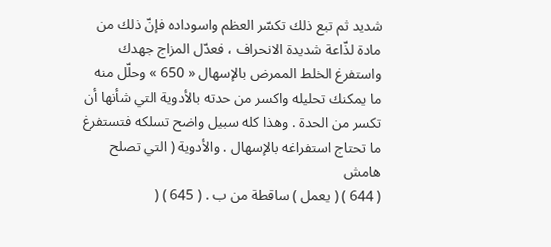شديد ثم تبع ذلك تكسّر العظم واسوداده فإنّ ذلك من مادة لذّاعة شديدة الانحراف ، فعدّل المزاج جهدك واستفرغ الخلط الممرض بالإسهال « 650 » وحلّل منه ما يمكنك تحليله واكسر من حدته بالأدوية التي شأنها أن تكسر من الحدة . وهذا كله سبيل واضح تسلكه فتستفرغ ما تحتاج استفراغه بالإسهال . والأدوية ( التي تصلح
هامش
( 644 ) ( يعمل ) ساقطة من ب . ( 645 ) (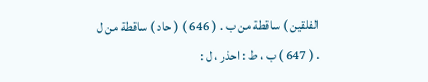الفلقين ) ساقطة من ب . ( 646 ) ( حاد ) ساقطة من ل . ( 647 ) ب ، ط : احذر ، ل :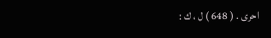احرى . ( 648 ) ل ، ك :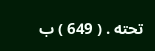تحته . ( 649 ) ب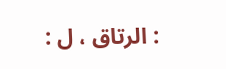: الرتاق ، ل :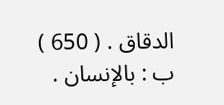الدقاق . ( 650 ) ب : بالإنسان .